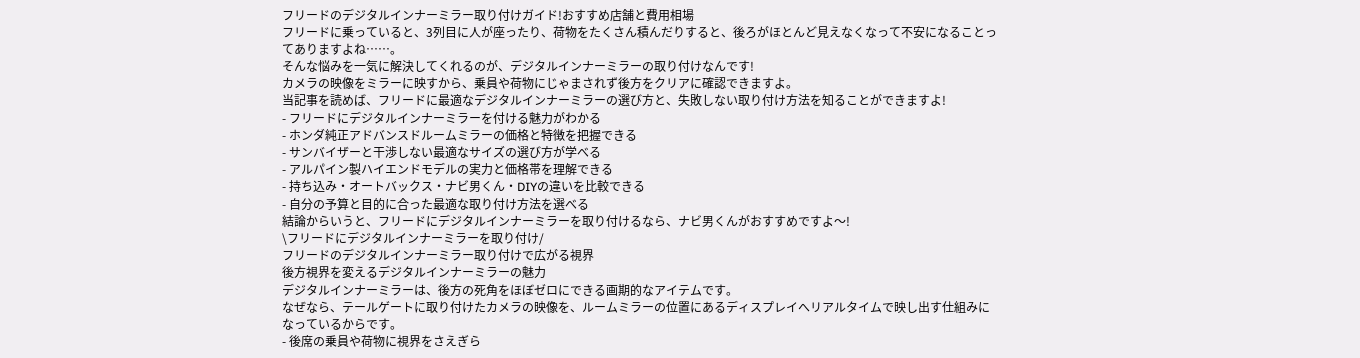フリードのデジタルインナーミラー取り付けガイド!おすすめ店舗と費用相場
フリードに乗っていると、3列目に人が座ったり、荷物をたくさん積んだりすると、後ろがほとんど見えなくなって不安になることってありますよね……。
そんな悩みを一気に解決してくれるのが、デジタルインナーミラーの取り付けなんです!
カメラの映像をミラーに映すから、乗員や荷物にじゃまされず後方をクリアに確認できますよ。
当記事を読めば、フリードに最適なデジタルインナーミラーの選び方と、失敗しない取り付け方法を知ることができますよ!
- フリードにデジタルインナーミラーを付ける魅力がわかる
- ホンダ純正アドバンスドルームミラーの価格と特徴を把握できる
- サンバイザーと干渉しない最適なサイズの選び方が学べる
- アルパイン製ハイエンドモデルの実力と価格帯を理解できる
- 持ち込み・オートバックス・ナビ男くん・DIYの違いを比較できる
- 自分の予算と目的に合った最適な取り付け方法を選べる
結論からいうと、フリードにデジタルインナーミラーを取り付けるなら、ナビ男くんがおすすめですよ〜!
\フリードにデジタルインナーミラーを取り付け/
フリードのデジタルインナーミラー取り付けで広がる視界
後方視界を変えるデジタルインナーミラーの魅力
デジタルインナーミラーは、後方の死角をほぼゼロにできる画期的なアイテムです。
なぜなら、テールゲートに取り付けたカメラの映像を、ルームミラーの位置にあるディスプレイへリアルタイムで映し出す仕組みになっているからです。
- 後席の乗員や荷物に視界をさえぎら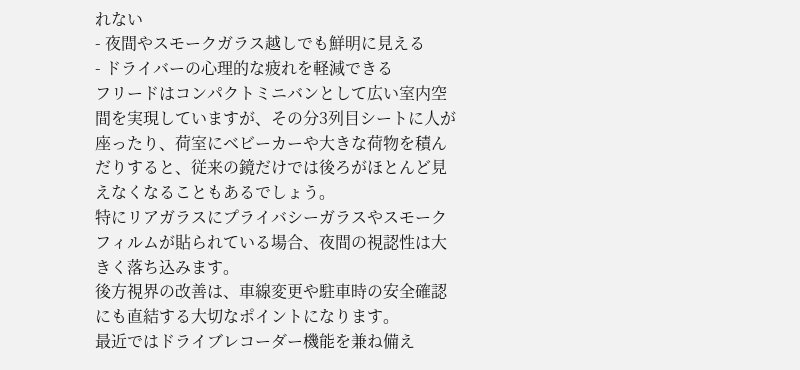れない
- 夜間やスモークガラス越しでも鮮明に見える
- ドライバーの心理的な疲れを軽減できる
フリードはコンパクトミニバンとして広い室内空間を実現していますが、その分3列目シートに人が座ったり、荷室にベビーカーや大きな荷物を積んだりすると、従来の鏡だけでは後ろがほとんど見えなくなることもあるでしょう。
特にリアガラスにプライバシーガラスやスモークフィルムが貼られている場合、夜間の視認性は大きく落ち込みます。
後方視界の改善は、車線変更や駐車時の安全確認にも直結する大切なポイントになります。
最近ではドライブレコーダー機能を兼ね備え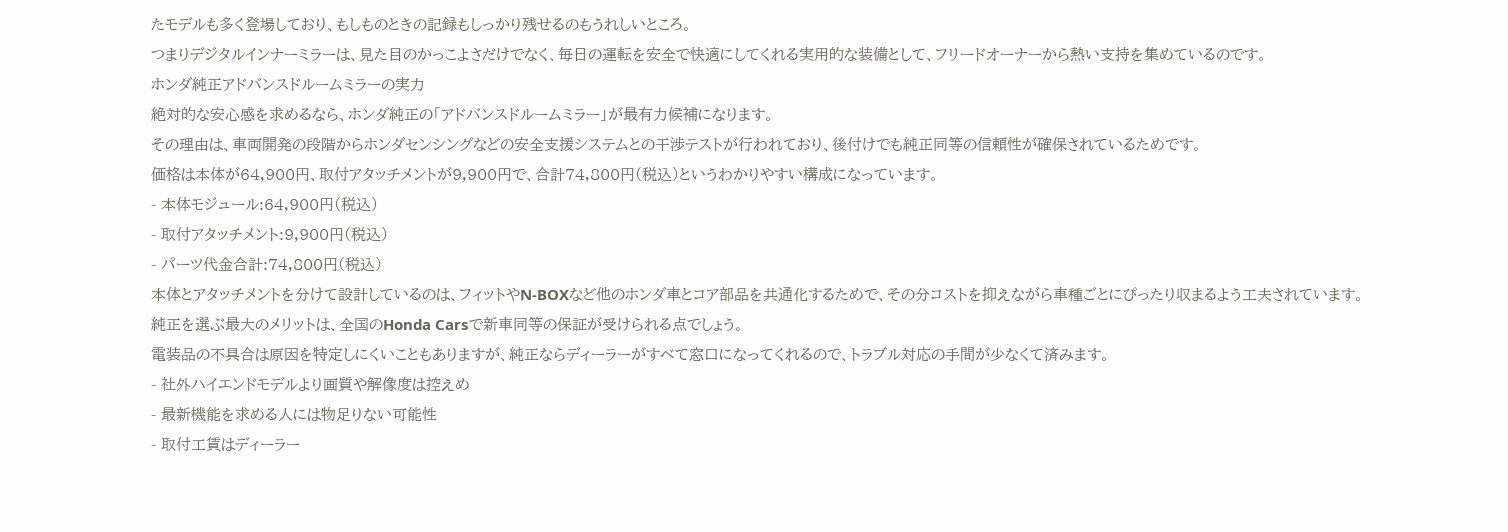たモデルも多く登場しており、もしものときの記録もしっかり残せるのもうれしいところ。
つまりデジタルインナーミラーは、見た目のかっこよさだけでなく、毎日の運転を安全で快適にしてくれる実用的な装備として、フリードオーナーから熱い支持を集めているのです。
ホンダ純正アドバンスドルームミラーの実力
絶対的な安心感を求めるなら、ホンダ純正の「アドバンスドルームミラー」が最有力候補になります。
その理由は、車両開発の段階からホンダセンシングなどの安全支援システムとの干渉テストが行われており、後付けでも純正同等の信頼性が確保されているためです。
価格は本体が64,900円、取付アタッチメントが9,900円で、合計74,800円(税込)というわかりやすい構成になっています。
- 本体モジュール:64,900円(税込)
- 取付アタッチメント:9,900円(税込)
- パーツ代金合計:74,800円(税込)
本体とアタッチメントを分けて設計しているのは、フィットやN-BOXなど他のホンダ車とコア部品を共通化するためで、その分コストを抑えながら車種ごとにぴったり収まるよう工夫されています。
純正を選ぶ最大のメリットは、全国のHonda Carsで新車同等の保証が受けられる点でしょう。
電装品の不具合は原因を特定しにくいこともありますが、純正ならディーラーがすべて窓口になってくれるので、トラブル対応の手間が少なくて済みます。
- 社外ハイエンドモデルより画質や解像度は控えめ
- 最新機能を求める人には物足りない可能性
- 取付工賃はディーラー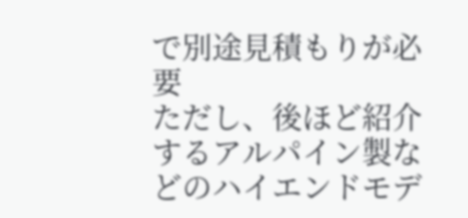で別途見積もりが必要
ただし、後ほど紹介するアルパイン製などのハイエンドモデ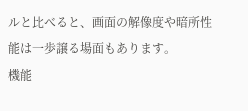ルと比べると、画面の解像度や暗所性能は一歩譲る場面もあります。
機能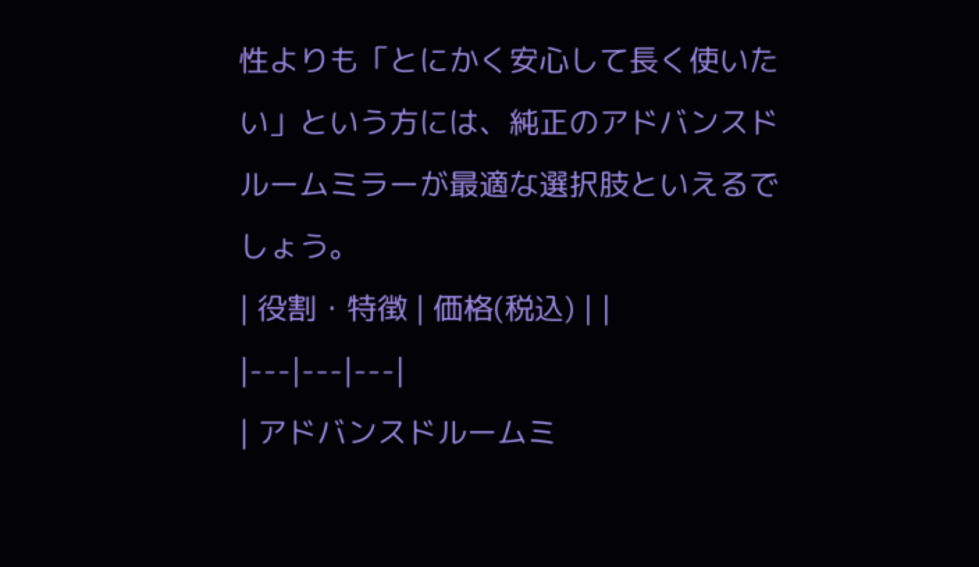性よりも「とにかく安心して長く使いたい」という方には、純正のアドバンスドルームミラーが最適な選択肢といえるでしょう。
| 役割・特徴 | 価格(税込) | |
|---|---|---|
| アドバンスドルームミ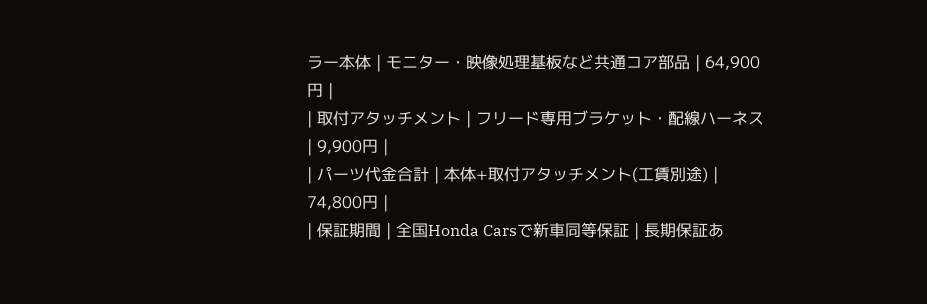ラー本体 | モニター・映像処理基板など共通コア部品 | 64,900円 |
| 取付アタッチメント | フリード専用ブラケット・配線ハーネス | 9,900円 |
| パーツ代金合計 | 本体+取付アタッチメント(工賃別途) | 74,800円 |
| 保証期間 | 全国Honda Carsで新車同等保証 | 長期保証あ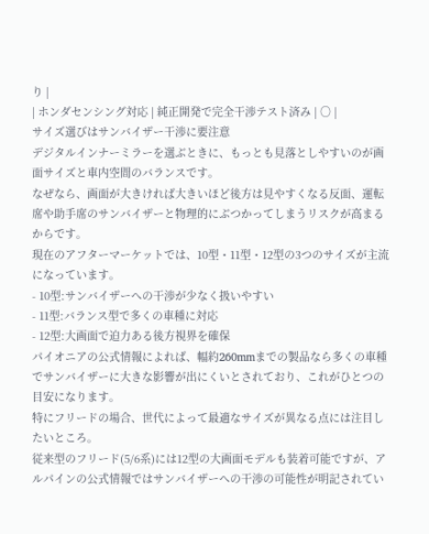り |
| ホンダセンシング対応 | 純正開発で完全干渉テスト済み | ○ |
サイズ選びはサンバイザー干渉に要注意
デジタルインナーミラーを選ぶときに、もっとも見落としやすいのが画面サイズと車内空間のバランスです。
なぜなら、画面が大きければ大きいほど後方は見やすくなる反面、運転席や助手席のサンバイザーと物理的にぶつかってしまうリスクが高まるからです。
現在のアフターマーケットでは、10型・11型・12型の3つのサイズが主流になっています。
- 10型:サンバイザーへの干渉が少なく扱いやすい
- 11型:バランス型で多くの車種に対応
- 12型:大画面で迫力ある後方視界を確保
パイオニアの公式情報によれば、幅約260mmまでの製品なら多くの車種でサンバイザーに大きな影響が出にくいとされており、これがひとつの目安になります。
特にフリードの場合、世代によって最適なサイズが異なる点には注目したいところ。
従来型のフリード(5/6系)には12型の大画面モデルも装着可能ですが、アルパインの公式情報ではサンバイザーへの干渉の可能性が明記されてい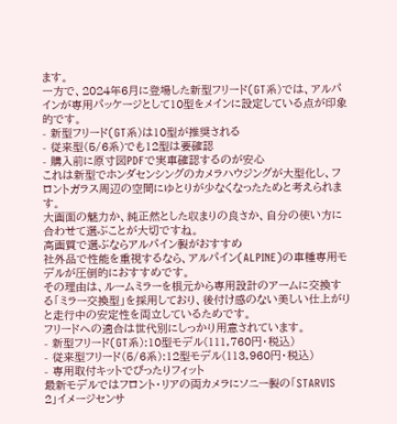ます。
一方で、2024年6月に登場した新型フリード(GT系)では、アルパインが専用パッケージとして10型をメインに設定している点が印象的です。
- 新型フリード(GT系)は10型が推奨される
- 従来型(5/6系)でも12型は要確認
- 購入前に原寸図PDFで実車確認するのが安心
これは新型でホンダセンシングのカメラハウジングが大型化し、フロントガラス周辺の空間にゆとりが少なくなったためと考えられます。
大画面の魅力か、純正然とした収まりの良さか、自分の使い方に合わせて選ぶことが大切ですね。
高画質で選ぶならアルパイン製がおすすめ
社外品で性能を重視するなら、アルパイン(ALPINE)の車種専用モデルが圧倒的におすすめです。
その理由は、ルームミラーを根元から専用設計のアームに交換する「ミラー交換型」を採用しており、後付け感のない美しい仕上がりと走行中の安定性を両立しているためです。
フリードへの適合は世代別にしっかり用意されています。
- 新型フリード(GT系):10型モデル(111,760円・税込)
- 従来型フリード(5/6系):12型モデル(113,960円・税込)
- 専用取付キットでぴったりフィット
最新モデルではフロント・リアの両カメラにソニー製の「STARVIS 2」イメージセンサ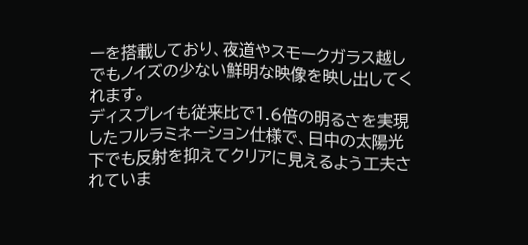ーを搭載しており、夜道やスモークガラス越しでもノイズの少ない鮮明な映像を映し出してくれます。
ディスプレイも従来比で1.6倍の明るさを実現したフルラミネーション仕様で、日中の太陽光下でも反射を抑えてクリアに見えるよう工夫されていま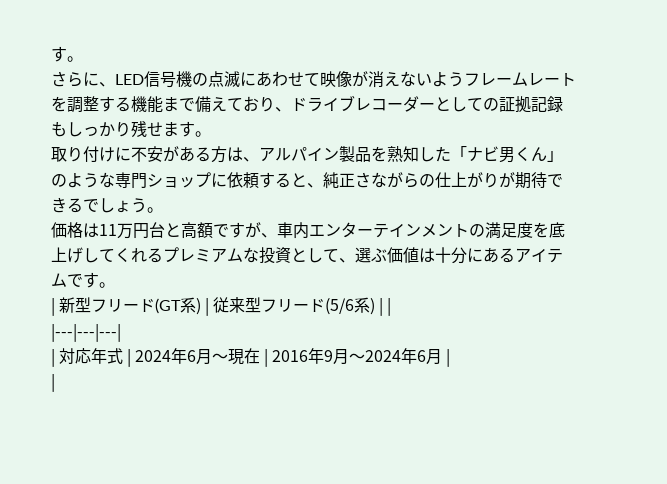す。
さらに、LED信号機の点滅にあわせて映像が消えないようフレームレートを調整する機能まで備えており、ドライブレコーダーとしての証拠記録もしっかり残せます。
取り付けに不安がある方は、アルパイン製品を熟知した「ナビ男くん」のような専門ショップに依頼すると、純正さながらの仕上がりが期待できるでしょう。
価格は11万円台と高額ですが、車内エンターテインメントの満足度を底上げしてくれるプレミアムな投資として、選ぶ価値は十分にあるアイテムです。
| 新型フリード(GT系) | 従来型フリード(5/6系) | |
|---|---|---|
| 対応年式 | 2024年6月〜現在 | 2016年9月〜2024年6月 |
|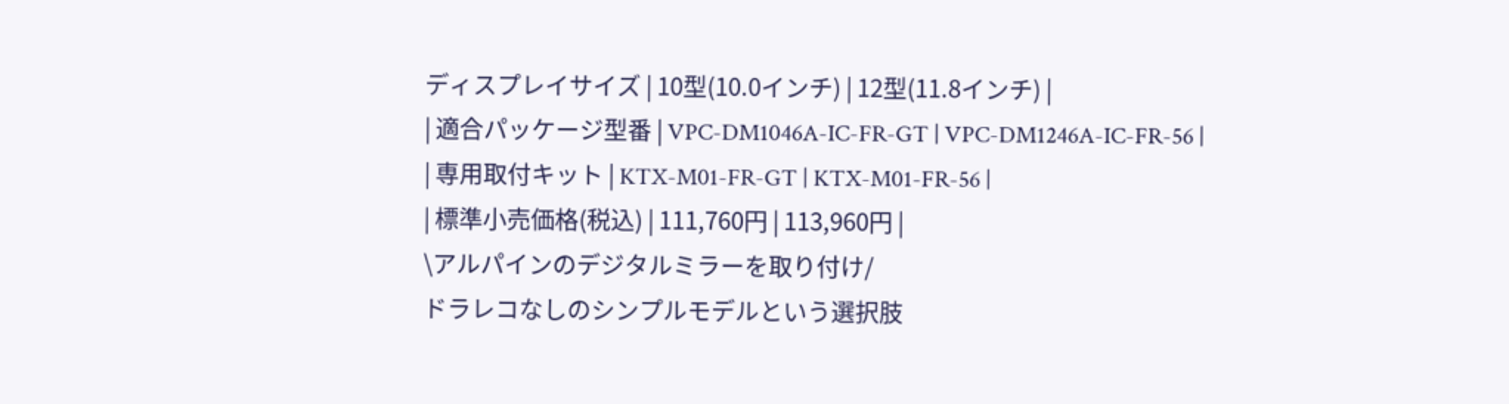ディスプレイサイズ | 10型(10.0インチ) | 12型(11.8インチ) |
| 適合パッケージ型番 | VPC-DM1046A-IC-FR-GT | VPC-DM1246A-IC-FR-56 |
| 専用取付キット | KTX-M01-FR-GT | KTX-M01-FR-56 |
| 標準小売価格(税込) | 111,760円 | 113,960円 |
\アルパインのデジタルミラーを取り付け/
ドラレコなしのシンプルモデルという選択肢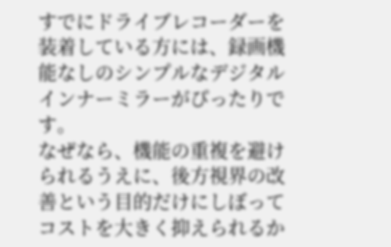すでにドライブレコーダーを装着している方には、録画機能なしのシンプルなデジタルインナーミラーがぴったりです。
なぜなら、機能の重複を避けられるうえに、後方視界の改善という目的だけにしぼってコストを大きく抑えられるか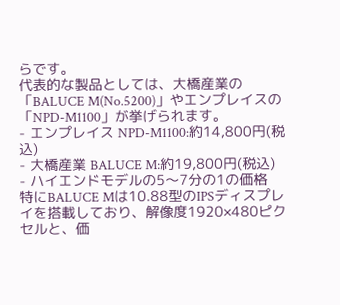らです。
代表的な製品としては、大橋産業の「BALUCE M(No.5200)」やエンプレイスの「NPD-M1100」が挙げられます。
- エンプレイス NPD-M1100:約14,800円(税込)
- 大橋産業 BALUCE M:約19,800円(税込)
- ハイエンドモデルの5〜7分の1の価格
特にBALUCE Mは10.88型のIPSディスプレイを搭載しており、解像度1920×480ピクセルと、価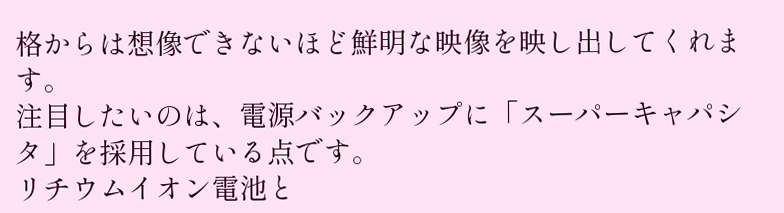格からは想像できないほど鮮明な映像を映し出してくれます。
注目したいのは、電源バックアップに「スーパーキャパシタ」を採用している点です。
リチウムイオン電池と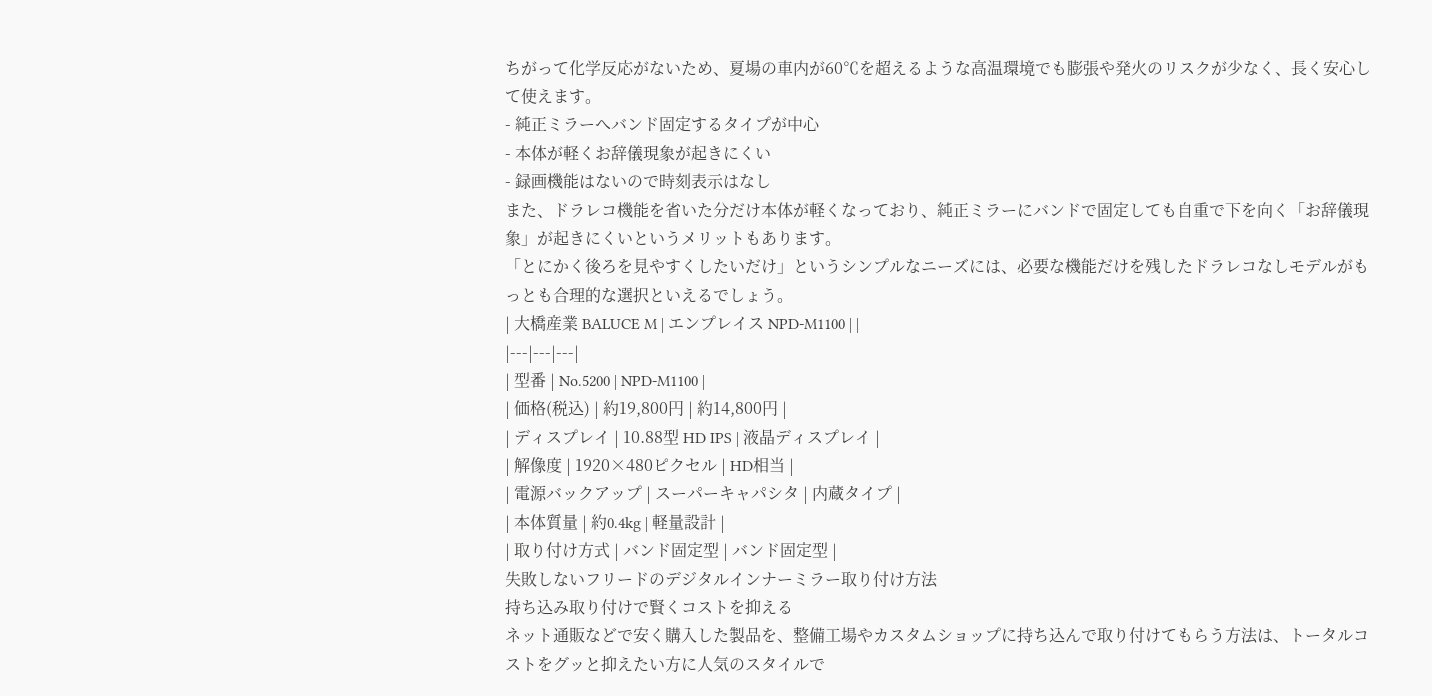ちがって化学反応がないため、夏場の車内が60℃を超えるような高温環境でも膨張や発火のリスクが少なく、長く安心して使えます。
- 純正ミラーへバンド固定するタイプが中心
- 本体が軽くお辞儀現象が起きにくい
- 録画機能はないので時刻表示はなし
また、ドラレコ機能を省いた分だけ本体が軽くなっており、純正ミラーにバンドで固定しても自重で下を向く「お辞儀現象」が起きにくいというメリットもあります。
「とにかく後ろを見やすくしたいだけ」というシンプルなニーズには、必要な機能だけを残したドラレコなしモデルがもっとも合理的な選択といえるでしょう。
| 大橋産業 BALUCE M | エンプレイス NPD-M1100 | |
|---|---|---|
| 型番 | No.5200 | NPD-M1100 |
| 価格(税込) | 約19,800円 | 約14,800円 |
| ディスプレイ | 10.88型 HD IPS | 液晶ディスプレイ |
| 解像度 | 1920×480ピクセル | HD相当 |
| 電源バックアップ | スーパーキャパシタ | 内蔵タイプ |
| 本体質量 | 約0.4kg | 軽量設計 |
| 取り付け方式 | バンド固定型 | バンド固定型 |
失敗しないフリードのデジタルインナーミラー取り付け方法
持ち込み取り付けで賢くコストを抑える
ネット通販などで安く購入した製品を、整備工場やカスタムショップに持ち込んで取り付けてもらう方法は、トータルコストをグッと抑えたい方に人気のスタイルで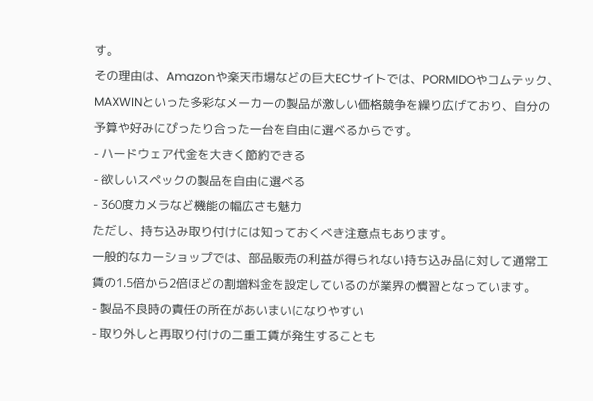す。
その理由は、Amazonや楽天市場などの巨大ECサイトでは、PORMIDOやコムテック、MAXWINといった多彩なメーカーの製品が激しい価格競争を繰り広げており、自分の予算や好みにぴったり合った一台を自由に選べるからです。
- ハードウェア代金を大きく節約できる
- 欲しいスペックの製品を自由に選べる
- 360度カメラなど機能の幅広さも魅力
ただし、持ち込み取り付けには知っておくべき注意点もあります。
一般的なカーショップでは、部品販売の利益が得られない持ち込み品に対して通常工賃の1.5倍から2倍ほどの割増料金を設定しているのが業界の慣習となっています。
- 製品不良時の責任の所在があいまいになりやすい
- 取り外しと再取り付けの二重工賃が発生することも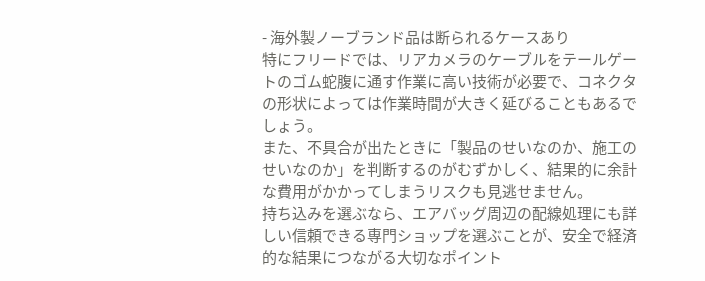- 海外製ノーブランド品は断られるケースあり
特にフリードでは、リアカメラのケーブルをテールゲートのゴム蛇腹に通す作業に高い技術が必要で、コネクタの形状によっては作業時間が大きく延びることもあるでしょう。
また、不具合が出たときに「製品のせいなのか、施工のせいなのか」を判断するのがむずかしく、結果的に余計な費用がかかってしまうリスクも見逃せません。
持ち込みを選ぶなら、エアバッグ周辺の配線処理にも詳しい信頼できる専門ショップを選ぶことが、安全で経済的な結果につながる大切なポイント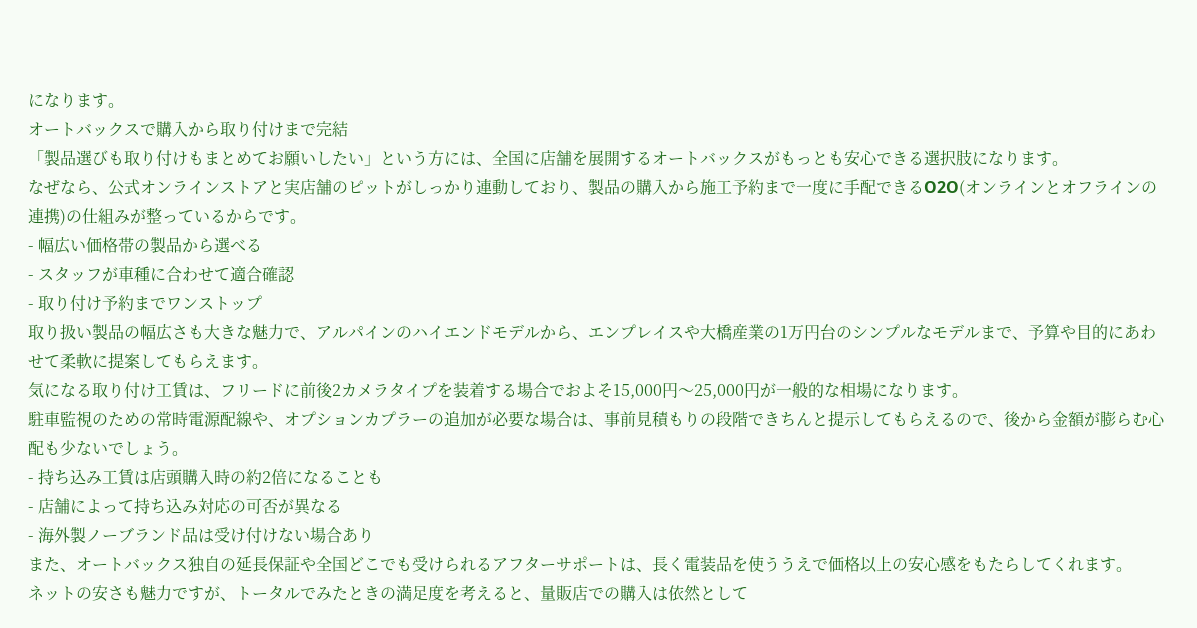になります。
オートバックスで購入から取り付けまで完結
「製品選びも取り付けもまとめてお願いしたい」という方には、全国に店舗を展開するオートバックスがもっとも安心できる選択肢になります。
なぜなら、公式オンラインストアと実店舗のピットがしっかり連動しており、製品の購入から施工予約まで一度に手配できるO2O(オンラインとオフラインの連携)の仕組みが整っているからです。
- 幅広い価格帯の製品から選べる
- スタッフが車種に合わせて適合確認
- 取り付け予約までワンストップ
取り扱い製品の幅広さも大きな魅力で、アルパインのハイエンドモデルから、エンプレイスや大橋産業の1万円台のシンプルなモデルまで、予算や目的にあわせて柔軟に提案してもらえます。
気になる取り付け工賃は、フリードに前後2カメラタイプを装着する場合でおよそ15,000円〜25,000円が一般的な相場になります。
駐車監視のための常時電源配線や、オプションカプラーの追加が必要な場合は、事前見積もりの段階できちんと提示してもらえるので、後から金額が膨らむ心配も少ないでしょう。
- 持ち込み工賃は店頭購入時の約2倍になることも
- 店舗によって持ち込み対応の可否が異なる
- 海外製ノーブランド品は受け付けない場合あり
また、オートバックス独自の延長保証や全国どこでも受けられるアフターサポートは、長く電装品を使ううえで価格以上の安心感をもたらしてくれます。
ネットの安さも魅力ですが、トータルでみたときの満足度を考えると、量販店での購入は依然として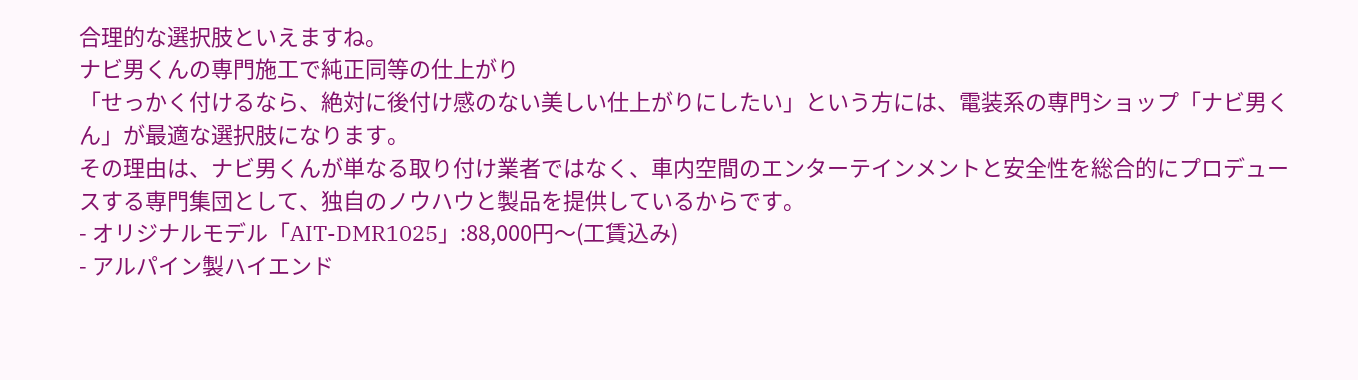合理的な選択肢といえますね。
ナビ男くんの専門施工で純正同等の仕上がり
「せっかく付けるなら、絶対に後付け感のない美しい仕上がりにしたい」という方には、電装系の専門ショップ「ナビ男くん」が最適な選択肢になります。
その理由は、ナビ男くんが単なる取り付け業者ではなく、車内空間のエンターテインメントと安全性を総合的にプロデュースする専門集団として、独自のノウハウと製品を提供しているからです。
- オリジナルモデル「AIT-DMR1025」:88,000円〜(工賃込み)
- アルパイン製ハイエンド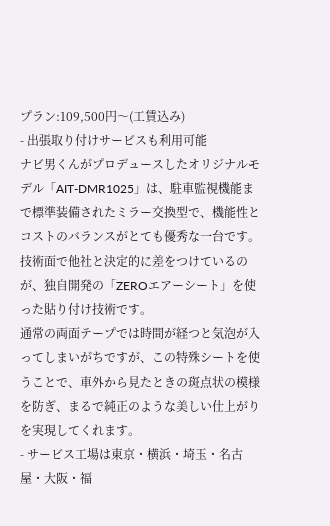プラン:109,500円〜(工賃込み)
- 出張取り付けサービスも利用可能
ナビ男くんがプロデュースしたオリジナルモデル「AIT-DMR1025」は、駐車監視機能まで標準装備されたミラー交換型で、機能性とコストのバランスがとても優秀な一台です。
技術面で他社と決定的に差をつけているのが、独自開発の「ZEROエアーシート」を使った貼り付け技術です。
通常の両面テープでは時間が経つと気泡が入ってしまいがちですが、この特殊シートを使うことで、車外から見たときの斑点状の模様を防ぎ、まるで純正のような美しい仕上がりを実現してくれます。
- サービス工場は東京・横浜・埼玉・名古屋・大阪・福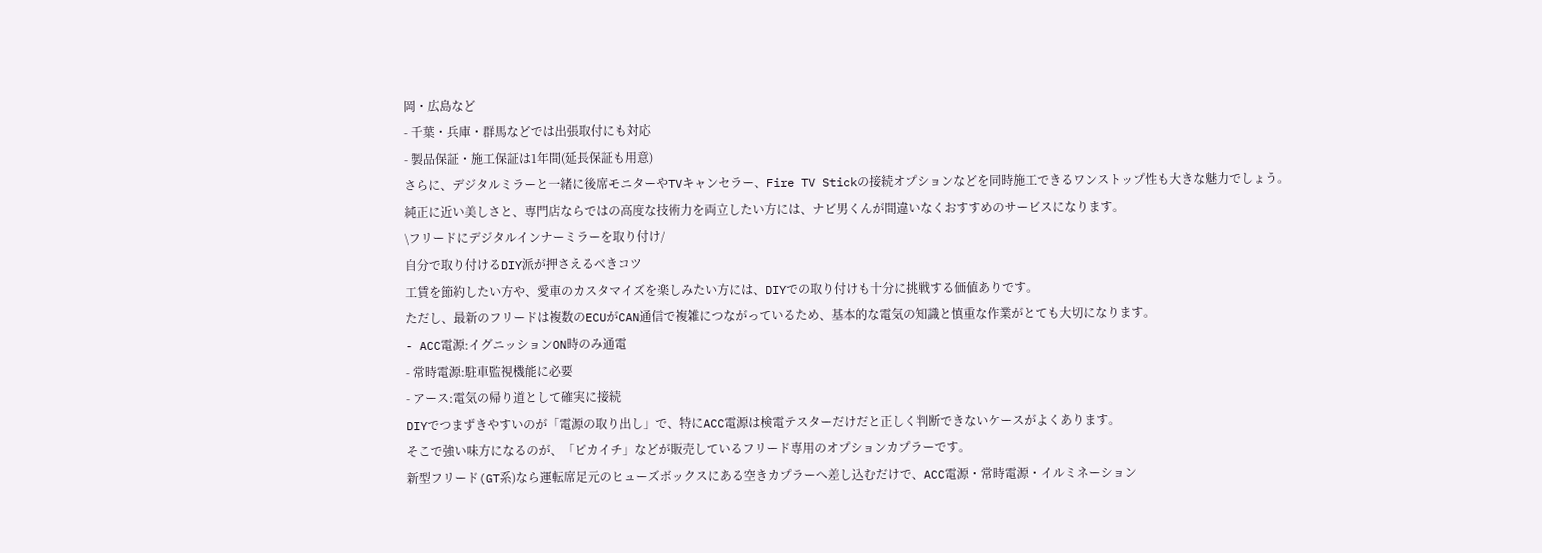岡・広島など
- 千葉・兵庫・群馬などでは出張取付にも対応
- 製品保証・施工保証は1年間(延長保証も用意)
さらに、デジタルミラーと一緒に後席モニターやTVキャンセラー、Fire TV Stickの接続オプションなどを同時施工できるワンストップ性も大きな魅力でしょう。
純正に近い美しさと、専門店ならではの高度な技術力を両立したい方には、ナビ男くんが間違いなくおすすめのサービスになります。
\フリードにデジタルインナーミラーを取り付け/
自分で取り付けるDIY派が押さえるべきコツ
工賃を節約したい方や、愛車のカスタマイズを楽しみたい方には、DIYでの取り付けも十分に挑戦する価値ありです。
ただし、最新のフリードは複数のECUがCAN通信で複雑につながっているため、基本的な電気の知識と慎重な作業がとても大切になります。
- ACC電源:イグニッションON時のみ通電
- 常時電源:駐車監視機能に必要
- アース:電気の帰り道として確実に接続
DIYでつまずきやすいのが「電源の取り出し」で、特にACC電源は検電テスターだけだと正しく判断できないケースがよくあります。
そこで強い味方になるのが、「ピカイチ」などが販売しているフリード専用のオプションカプラーです。
新型フリード(GT系)なら運転席足元のヒューズボックスにある空きカプラーへ差し込むだけで、ACC電源・常時電源・イルミネーション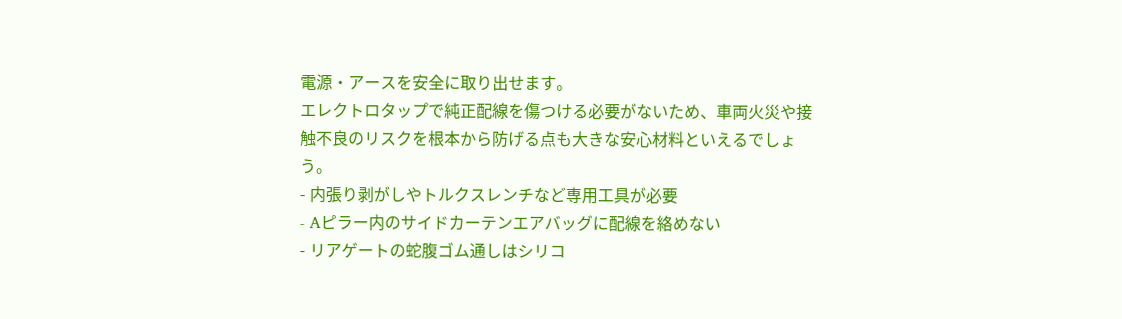電源・アースを安全に取り出せます。
エレクトロタップで純正配線を傷つける必要がないため、車両火災や接触不良のリスクを根本から防げる点も大きな安心材料といえるでしょう。
- 内張り剥がしやトルクスレンチなど専用工具が必要
- Aピラー内のサイドカーテンエアバッグに配線を絡めない
- リアゲートの蛇腹ゴム通しはシリコ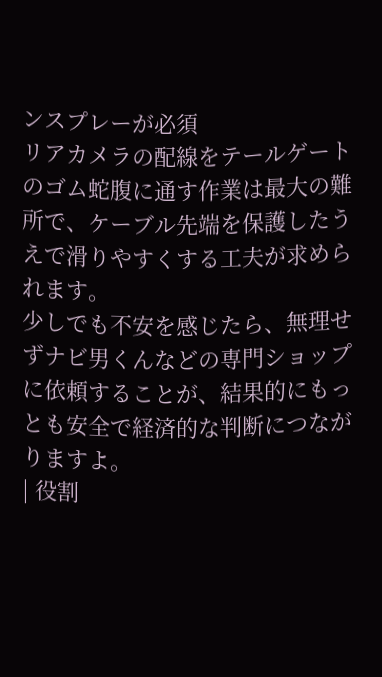ンスプレーが必須
リアカメラの配線をテールゲートのゴム蛇腹に通す作業は最大の難所で、ケーブル先端を保護したうえで滑りやすくする工夫が求められます。
少しでも不安を感じたら、無理せずナビ男くんなどの専門ショップに依頼することが、結果的にもっとも安全で経済的な判断につながりますよ。
| 役割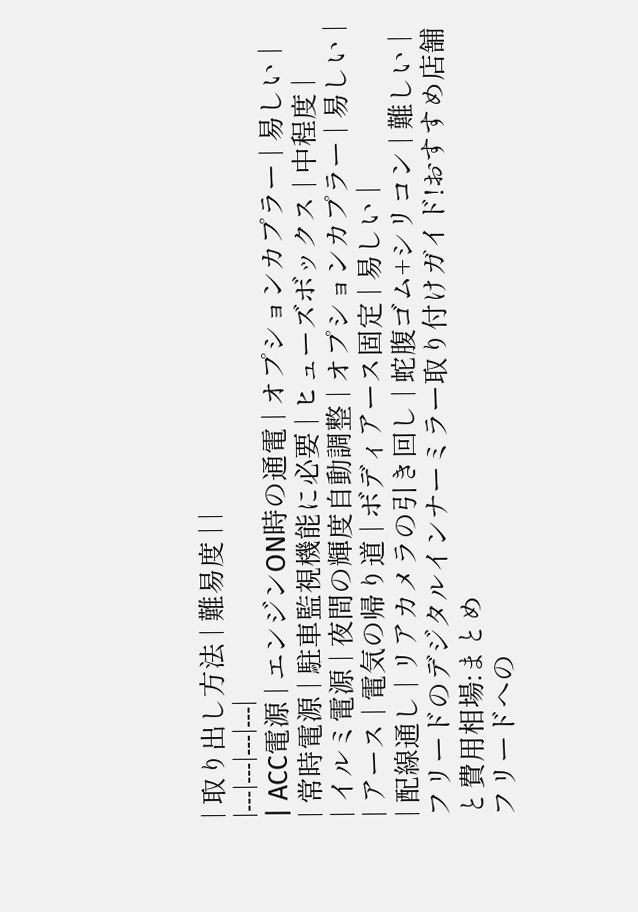| 取り出し方法 | 難易度 | |
|---|---|---|---|
| ACC電源 | エンジンON時の通電 | オプションカプラー | 易しい |
| 常時電源 | 駐車監視機能に必要 | ヒューズボックス | 中程度 |
| イルミ電源 | 夜間の輝度自動調整 | オプションカプラー | 易しい |
| アース | 電気の帰り道 | ボディアース固定 | 易しい |
| 配線通し | リアカメラの引き回し | 蛇腹ゴム+シリコン | 難しい |
フリードのデジタルインナーミラー取り付けガイド!おすすめ店舗と費用相場:まとめ
フリードへの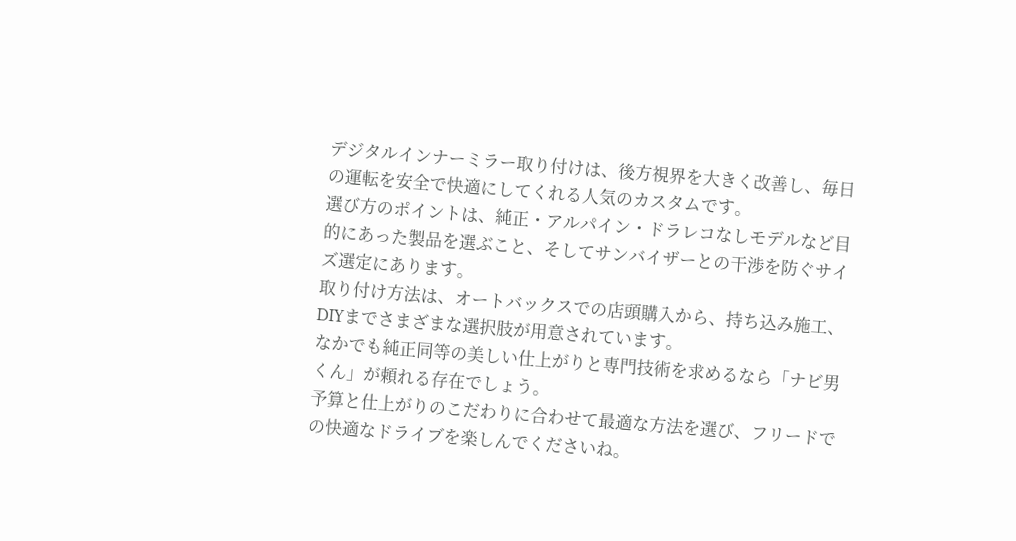デジタルインナーミラー取り付けは、後方視界を大きく改善し、毎日の運転を安全で快適にしてくれる人気のカスタムです。
選び方のポイントは、純正・アルパイン・ドラレコなしモデルなど目的にあった製品を選ぶこと、そしてサンバイザーとの干渉を防ぐサイズ選定にあります。
取り付け方法は、オートバックスでの店頭購入から、持ち込み施工、DIYまでさまざまな選択肢が用意されています。
なかでも純正同等の美しい仕上がりと専門技術を求めるなら「ナビ男くん」が頼れる存在でしょう。
予算と仕上がりのこだわりに合わせて最適な方法を選び、フリードでの快適なドライブを楽しんでくださいね。